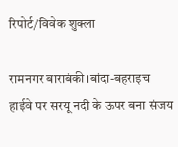रिपोर्ट/विवेक शुक्ला

रामनगर बाराबंकी।बांदा-बहराइच हाईवे पर सरयू नदी के ऊपर बना संजय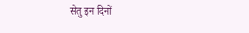सेतु इन दिनों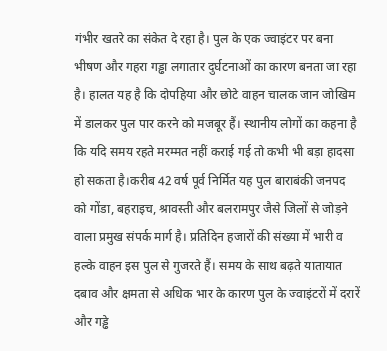गंभीर खतरे का संकेत दे रहा है। पुल के एक ज्वाइंटर पर बना भीषण और गहरा गड्ढा लगातार दुर्घटनाओं का कारण बनता जा रहा है। हालत यह है कि दोपहिया और छोटे वाहन चालक जान जोखिम में डालकर पुल पार करने को मजबूर हैं। स्थानीय लोगों का कहना है कि यदि समय रहते मरम्मत नहीं कराई गई तो कभी भी बड़ा हादसा हो सकता है।करीब 42 वर्ष पूर्व निर्मित यह पुल बाराबंकी जनपद को गोंडा, बहराइच, श्रावस्ती और बलरामपुर जैसे जिलों से जोड़ने वाला प्रमुख संपर्क मार्ग है। प्रतिदिन हजारों की संख्या में भारी व हल्के वाहन इस पुल से गुजरते हैं। समय के साथ बढ़ते यातायात दबाव और क्षमता से अधिक भार के कारण पुल के ज्वाइंटरों में दरारें और गड्ढे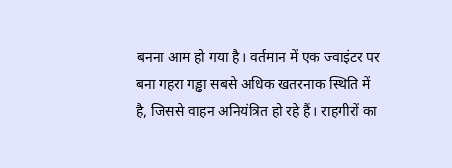बनना आम हो गया है। वर्तमान में एक ज्वाइंटर पर बना गहरा गड्ढा सबसे अधिक खतरनाक स्थिति में है, जिससे वाहन अनियंत्रित हो रहे हैं। राहगीरों का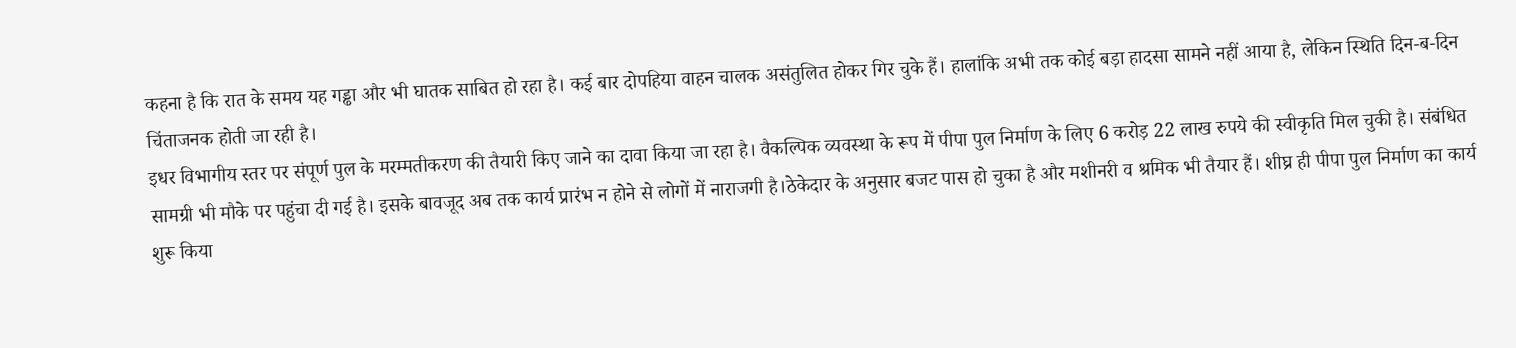कहना है कि रात के समय यह गड्ढा और भी घातक साबित हो रहा है। कई बार दोपहिया वाहन चालक असंतुलित होकर गिर चुके हैं। हालांकि अभी तक कोई बड़ा हादसा सामने नहीं आया है, लेकिन स्थिति दिन-ब-दिन चिंताजनक होती जा रही है।
इधर विभागीय स्तर पर संपूर्ण पुल के मरम्मतीकरण की तैयारी किए जाने का दावा किया जा रहा है। वैकल्पिक व्यवस्था के रूप में पीपा पुल निर्माण के लिए 6 करोड़ 22 लाख रुपये की स्वीकृति मिल चुकी है। संबंधित सामग्री भी मौके पर पहुंचा दी गई है। इसके बावजूद अब तक कार्य प्रारंभ न होने से लोगों में नाराजगी है।ठेकेदार के अनुसार बजट पास हो चुका है और मशीनरी व श्रमिक भी तैयार हैं। शीघ्र ही पीपा पुल निर्माण का कार्य शुरू किया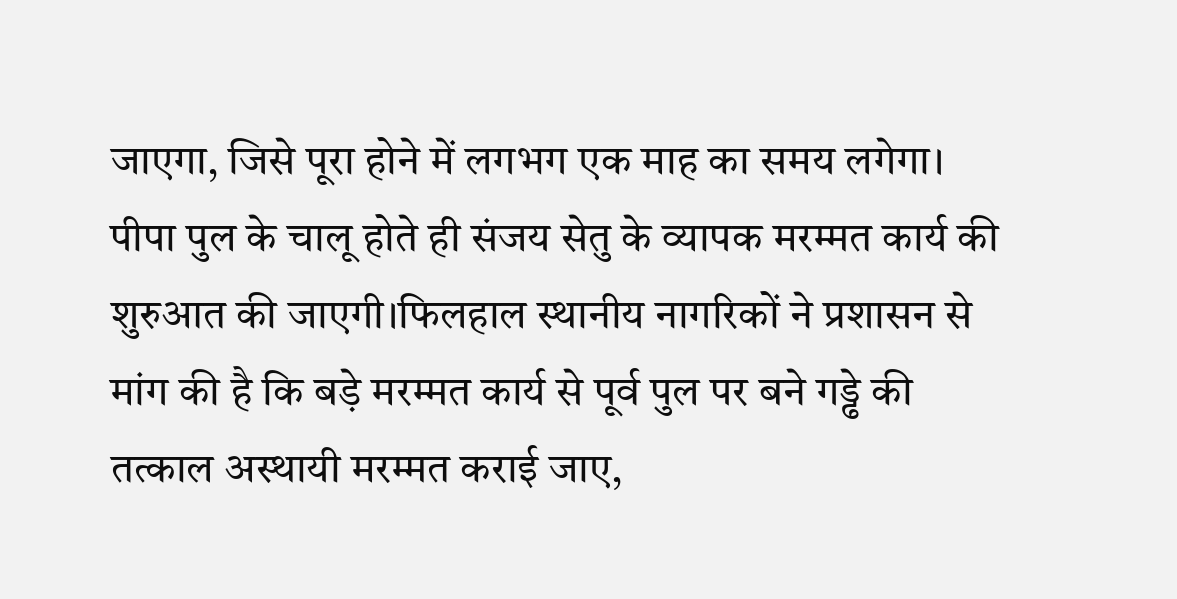जाएगा, जिसे पूरा होने में लगभग एक माह का समय लगेगा। पीपा पुल के चालू होते ही संजय सेतु के व्यापक मरम्मत कार्य की शुरुआत की जाएगी।फिलहाल स्थानीय नागरिकों ने प्रशासन से मांग की है कि बड़े मरम्मत कार्य से पूर्व पुल पर बने गड्ढे की तत्काल अस्थायी मरम्मत कराई जाए,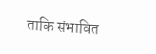ताकि संभावित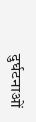दुर्घटनाओं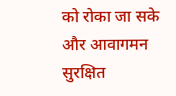को रोका जा सके और आवागमन सुरक्षित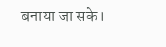बनाया जा सके।